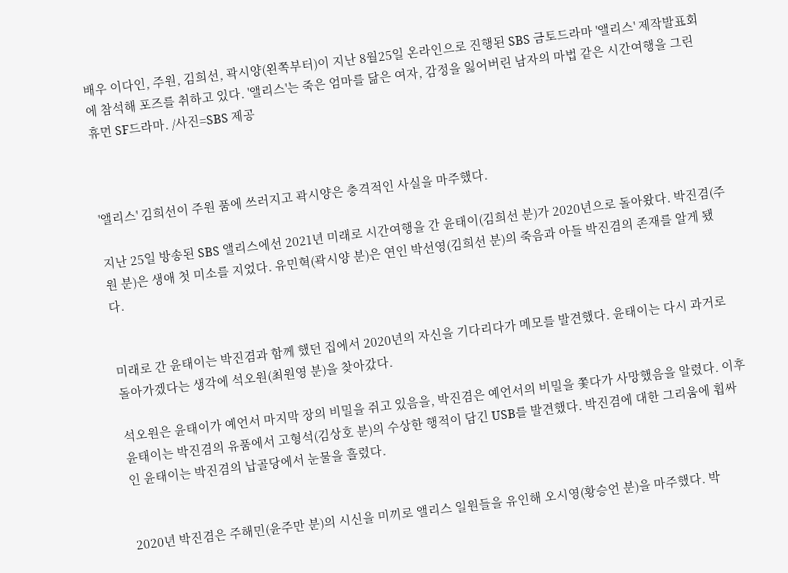배우 이다인, 주원, 김희선, 곽시양(왼쪽부터)이 지난 8월25일 온라인으로 진행된 SBS 금토드라마 '앨리스' 제작발표회에 참석해 포즈를 취하고 있다. '앨리스'는 죽은 엄마를 닮은 여자, 감정을 잃어버린 남자의 마법 같은 시간여행을 그린 휴먼 SF드라마. /사진=SBS 제공



'앨리스' 김희선이 주원 품에 쓰러지고 곽시양은 충격적인 사실을 마주했다.

지난 25일 방송된 SBS 앨리스에선 2021년 미래로 시간여행을 간 윤태이(김희선 분)가 2020년으로 돌아왔다. 박진겸(주원 분)은 생애 첫 미소를 지었다. 유민혁(곽시양 분)은 연인 박선영(김희선 분)의 죽음과 아들 박진겸의 존재를 알게 됐다.


미래로 간 윤태이는 박진겸과 함께 했던 집에서 2020년의 자신을 기다리다가 메모를 발견했다. 윤태이는 다시 과거로 돌아가겠다는 생각에 석오원(최원영 분)을 찾아갔다.

석오원은 윤태이가 예언서 마지막 장의 비밀을 쥐고 있음을, 박진겸은 예언서의 비밀을 쫓다가 사망했음을 알렸다. 이후 윤태이는 박진겸의 유품에서 고형석(김상호 분)의 수상한 행적이 담긴 USB를 발견했다. 박진겸에 대한 그리움에 휩싸인 윤태이는 박진겸의 납골당에서 눈물을 흘렸다.


2020년 박진겸은 주해민(윤주만 분)의 시신을 미끼로 앨리스 일원들을 유인해 오시영(황승언 분)을 마주했다. 박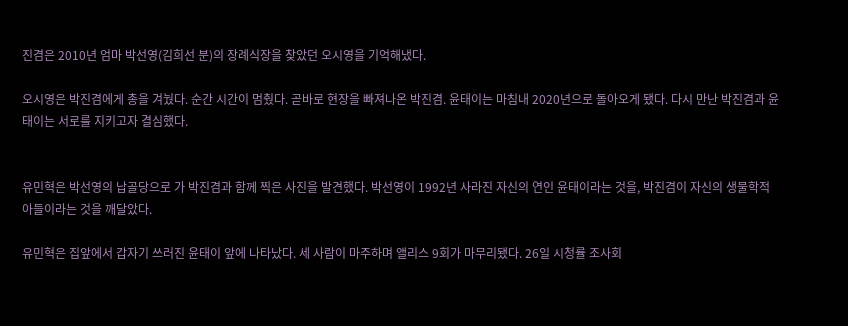진겸은 2010년 엄마 박선영(김희선 분)의 장례식장을 찾았던 오시영을 기억해냈다.

오시영은 박진겸에게 총을 겨눴다. 순간 시간이 멈췄다. 곧바로 현장을 빠져나온 박진겸. 윤태이는 마침내 2020년으로 돌아오게 됐다. 다시 만난 박진겸과 윤태이는 서로를 지키고자 결심했다.


유민혁은 박선영의 납골당으로 가 박진겸과 함께 찍은 사진을 발견했다. 박선영이 1992년 사라진 자신의 연인 윤태이라는 것을, 박진겸이 자신의 생물학적 아들이라는 것을 깨달았다.

유민혁은 집앞에서 갑자기 쓰러진 윤태이 앞에 나타났다. 세 사람이 마주하며 앨리스 9회가 마무리됐다. 26일 시청률 조사회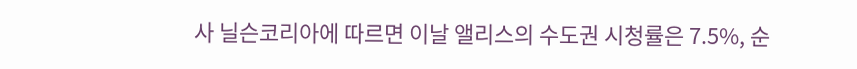사 닐슨코리아에 따르면 이날 앨리스의 수도권 시청률은 7.5%, 순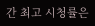간 최고 시청률은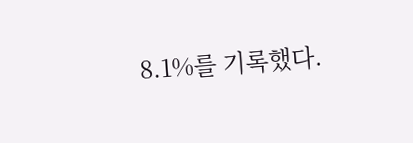8.1%를 기록했다.